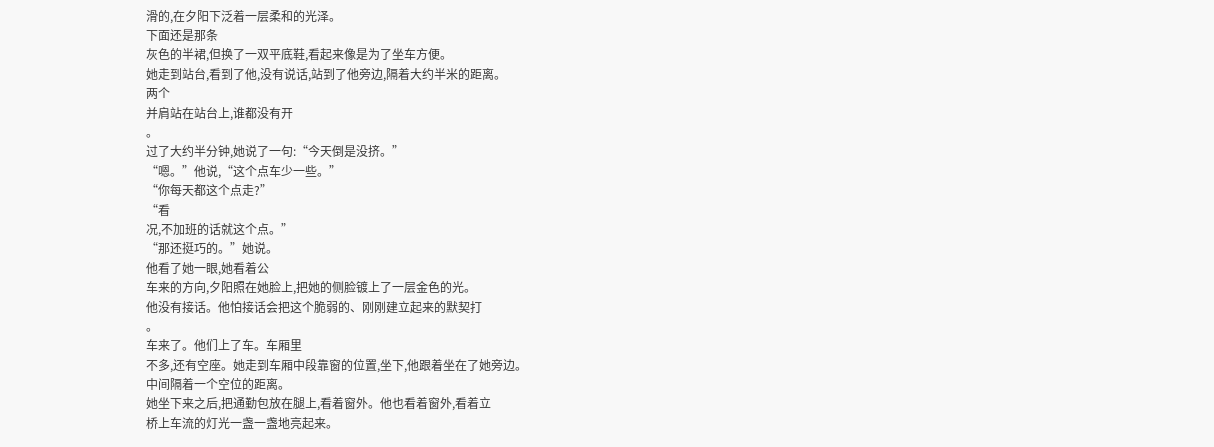滑的,在夕阳下泛着一层柔和的光泽。
下面还是那条
灰色的半裙,但换了一双平底鞋,看起来像是为了坐车方便。
她走到站台,看到了他,没有说话,站到了他旁边,隔着大约半米的距离。
两个
并肩站在站台上,谁都没有开
。
过了大约半分钟,她说了一句:“今天倒是没挤。”
“嗯。”他说,“这个点车少一些。”
“你每天都这个点走?”
“看
况,不加班的话就这个点。”
“那还挺巧的。”她说。
他看了她一眼,她看着公
车来的方向,夕阳照在她脸上,把她的侧脸镀上了一层金色的光。
他没有接话。他怕接话会把这个脆弱的、刚刚建立起来的默契打
。
车来了。他们上了车。车厢里
不多,还有空座。她走到车厢中段靠窗的位置,坐下,他跟着坐在了她旁边。
中间隔着一个空位的距离。
她坐下来之后,把通勤包放在腿上,看着窗外。他也看着窗外,看着立
桥上车流的灯光一盏一盏地亮起来。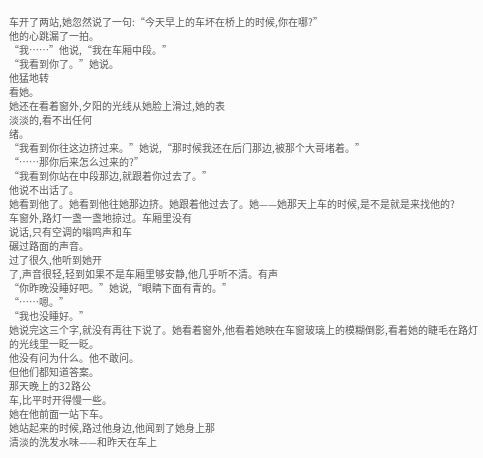车开了两站,她忽然说了一句:“今天早上的车坏在桥上的时候,你在哪?”
他的心跳漏了一拍。
“我……”他说,“我在车厢中段。”
“我看到你了。”她说。
他猛地转
看她。
她还在看着窗外,夕阳的光线从她脸上滑过,她的表
淡淡的,看不出任何
绪。
“我看到你往这边挤过来。”她说,“那时候我还在后门那边,被那个大哥堵着。”
“……那你后来怎么过来的?”
“我看到你站在中段那边,就跟着你过去了。”
他说不出话了。
她看到他了。她看到他往她那边挤。她跟着他过去了。她——她那天上车的时候,是不是就是来找他的?
车窗外,路灯一盏一盏地掠过。车厢里没有
说话,只有空调的嗡鸣声和车
碾过路面的声音。
过了很久,他听到她开
了,声音很轻,轻到如果不是车厢里够安静,他几乎听不清。有声
“你昨晚没睡好吧。”她说,“眼睛下面有青的。”
“……嗯。”
“我也没睡好。”
她说完这三个字,就没有再往下说了。她看着窗外,他看着她映在车窗玻璃上的模糊倒影,看着她的睫毛在路灯的光线里一眨一眨。
他没有问为什么。他不敢问。
但他们都知道答案。
那天晚上的32路公
车,比平时开得慢一些。
她在他前面一站下车。
她站起来的时候,路过他身边,他闻到了她身上那
清淡的洗发水味——和昨天在车上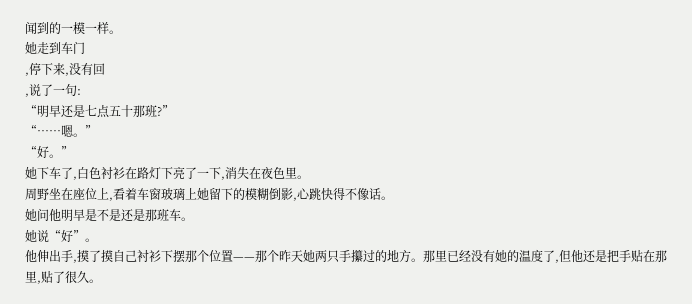闻到的一模一样。
她走到车门
,停下来,没有回
,说了一句:
“明早还是七点五十那班?”
“……嗯。”
“好。”
她下车了,白色衬衫在路灯下亮了一下,消失在夜色里。
周野坐在座位上,看着车窗玻璃上她留下的模糊倒影,心跳快得不像话。
她问他明早是不是还是那班车。
她说“好”。
他伸出手,摸了摸自己衬衫下摆那个位置——那个昨天她两只手攥过的地方。那里已经没有她的温度了,但他还是把手贴在那里,贴了很久。